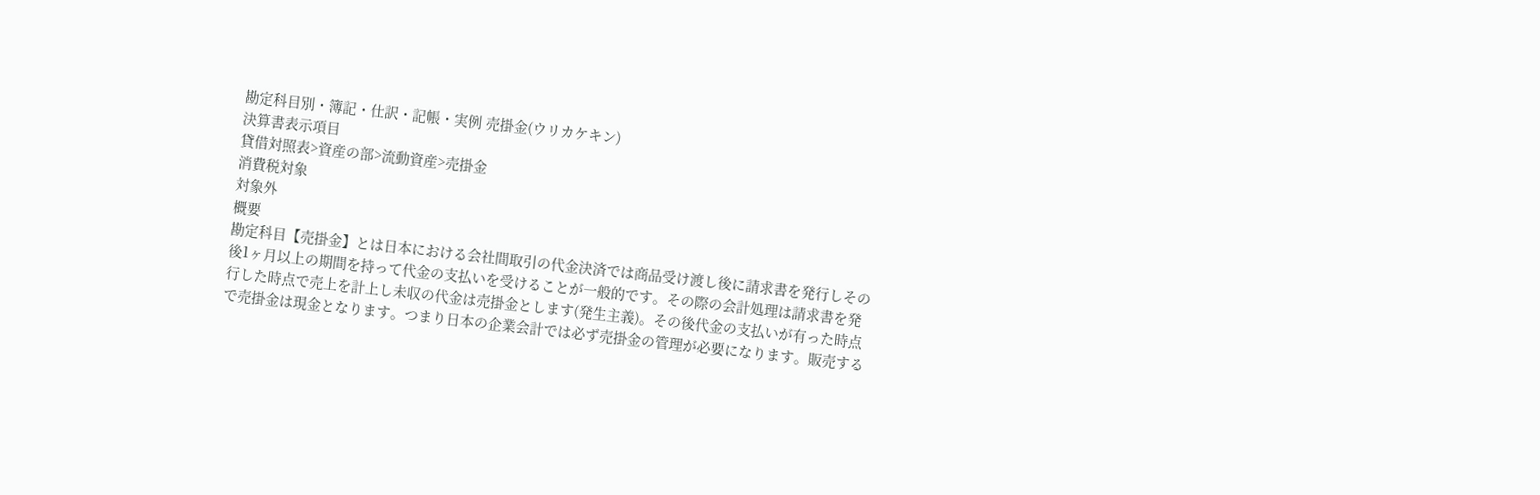勘定科目別・簿記・仕訳・記帳・実例 売掛金(ウリカケキン)
決算書表示項目
貸借対照表>資産の部>流動資産>売掛金
消費税対象
対象外
概要
勘定科目【売掛金】とは日本における会社間取引の代金決済では商品受け渡し後に請求書を発行しその後1ヶ月以上の期間を持って代金の支払いを受けることが一般的です。その際の会計処理は請求書を発行した時点で売上を計上し未収の代金は売掛金とします(発生主義)。その後代金の支払いが有った時点で売掛金は現金となります。つまり日本の企業会計では必ず売掛金の管理が必要になります。販売する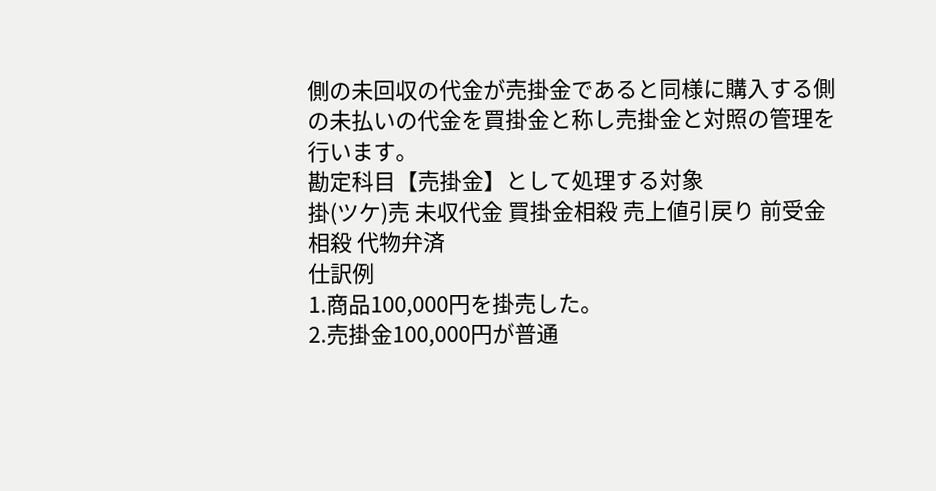側の未回収の代金が売掛金であると同様に購入する側の未払いの代金を買掛金と称し売掛金と対照の管理を行います。
勘定科目【売掛金】として処理する対象
掛(ツケ)売 未収代金 買掛金相殺 売上値引戻り 前受金相殺 代物弁済
仕訳例
1.商品100,000円を掛売した。
2.売掛金100,000円が普通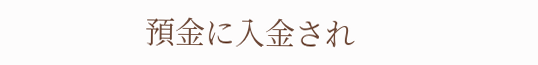預金に入金され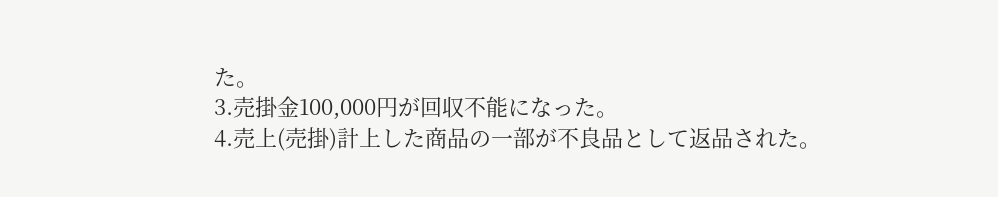た。
3.売掛金100,000円が回収不能になった。
4.売上(売掛)計上した商品の一部が不良品として返品された。